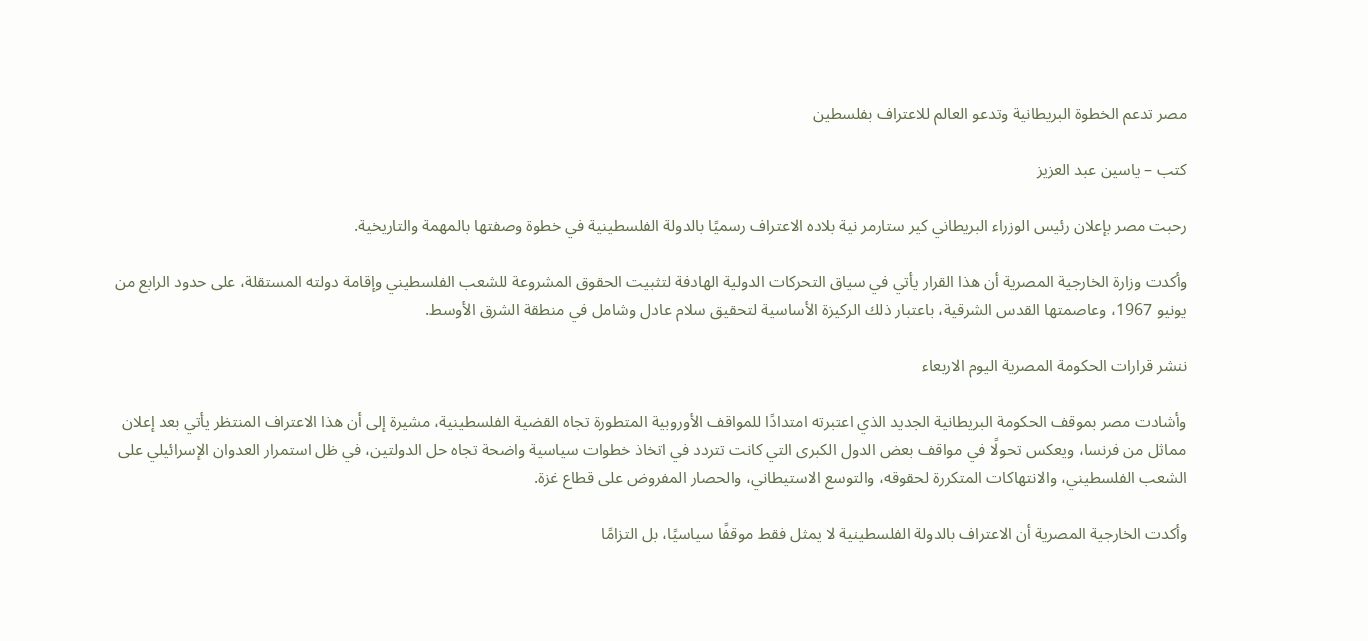مصر تدعم الخطوة البريطانية وتدعو العالم للاعتراف بفلسطين

كتب – ياسين عبد العزيز

رحبت مصر بإعلان رئيس الوزراء البريطاني كير ستارمر نية بلاده الاعتراف رسميًا بالدولة الفلسطينية في خطوة وصفتها بالمهمة والتاريخية.

وأكدت وزارة الخارجية المصرية أن هذا القرار يأتي في سياق التحركات الدولية الهادفة لتثبيت الحقوق المشروعة للشعب الفلسطيني وإقامة دولته المستقلة، على حدود الرابع من يونيو 1967، وعاصمتها القدس الشرقية، باعتبار ذلك الركيزة الأساسية لتحقيق سلام عادل وشامل في منطقة الشرق الأوسط.

ننشر قرارات الحكومة المصرية اليوم الاربعاء

وأشادت مصر بموقف الحكومة البريطانية الجديد الذي اعتبرته امتدادًا للمواقف الأوروبية المتطورة تجاه القضية الفلسطينية، مشيرة إلى أن هذا الاعتراف المنتظر يأتي بعد إعلان مماثل من فرنسا، ويعكس تحولًا في مواقف بعض الدول الكبرى التي كانت تتردد في اتخاذ خطوات سياسية واضحة تجاه حل الدولتين، في ظل استمرار العدوان الإسرائيلي على الشعب الفلسطيني، والانتهاكات المتكررة لحقوقه، والتوسع الاستيطاني، والحصار المفروض على قطاع غزة.

وأكدت الخارجية المصرية أن الاعتراف بالدولة الفلسطينية لا يمثل فقط موقفًا سياسيًا، بل التزامًا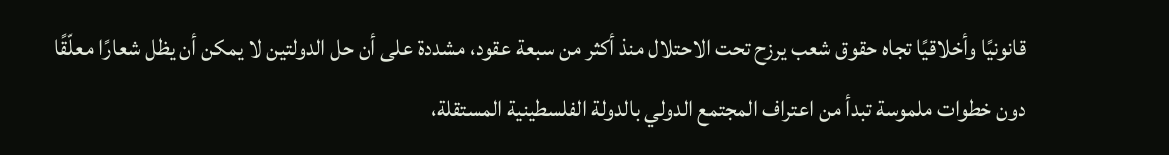قانونيًا وأخلاقيًا تجاه حقوق شعب يرزح تحت الاحتلال منذ أكثر من سبعة عقود، مشددة على أن حل الدولتين لا يمكن أن يظل شعارًا معلّقًا دون خطوات ملموسة تبدأ من اعتراف المجتمع الدولي بالدولة الفلسطينية المستقلة،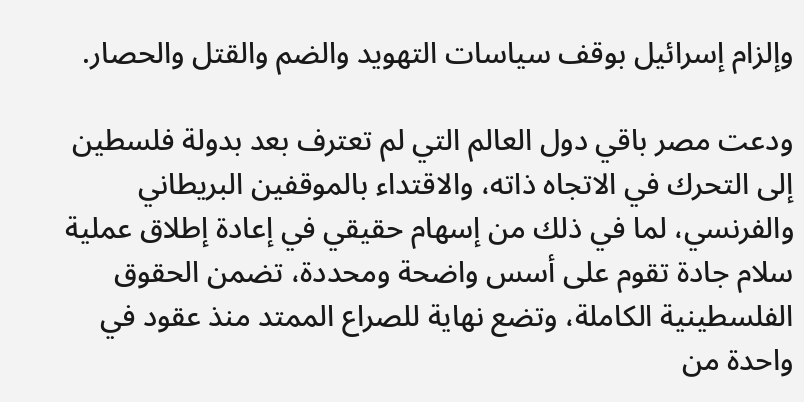وإلزام إسرائيل بوقف سياسات التهويد والضم والقتل والحصار.

ودعت مصر باقي دول العالم التي لم تعترف بعد بدولة فلسطين إلى التحرك في الاتجاه ذاته، والاقتداء بالموقفين البريطاني والفرنسي، لما في ذلك من إسهام حقيقي في إعادة إطلاق عملية سلام جادة تقوم على أسس واضحة ومحددة، تضمن الحقوق الفلسطينية الكاملة، وتضع نهاية للصراع الممتد منذ عقود في واحدة من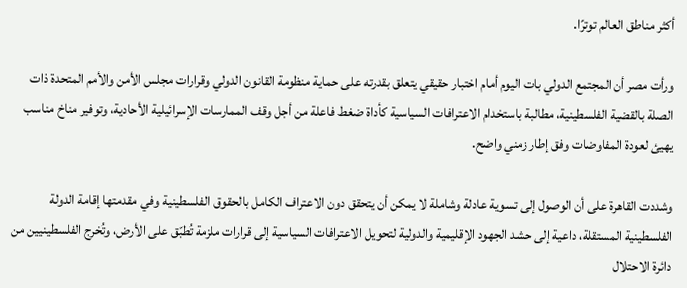أكثر مناطق العالم توترًا.

ورأت مصر أن المجتمع الدولي بات اليوم أمام اختبار حقيقي يتعلق بقدرته على حماية منظومة القانون الدولي وقرارات مجلس الأمن والأمم المتحدة ذات الصلة بالقضية الفلسطينية، مطالبة باستخدام الاعترافات السياسية كأداة ضغط فاعلة من أجل وقف الممارسات الإسرائيلية الأحادية، وتوفير مناخ مناسب يهيئ لعودة المفاوضات وفق إطار زمني واضح.

وشددت القاهرة على أن الوصول إلى تسوية عادلة وشاملة لا يمكن أن يتحقق دون الاعتراف الكامل بالحقوق الفلسطينية وفي مقدمتها إقامة الدولة الفلسطينية المستقلة، داعية إلى حشد الجهود الإقليمية والدولية لتحويل الاعترافات السياسية إلى قرارات ملزمة تُطبّق على الأرض، وتُخرج الفلسطينيين من دائرة الاحتلال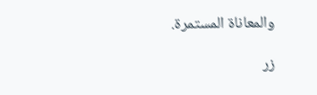والمعاناة المستمرة.

زر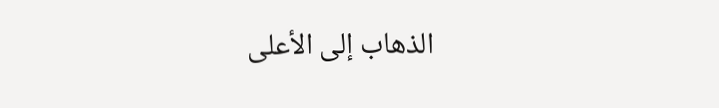الذهاب إلى الأعلى